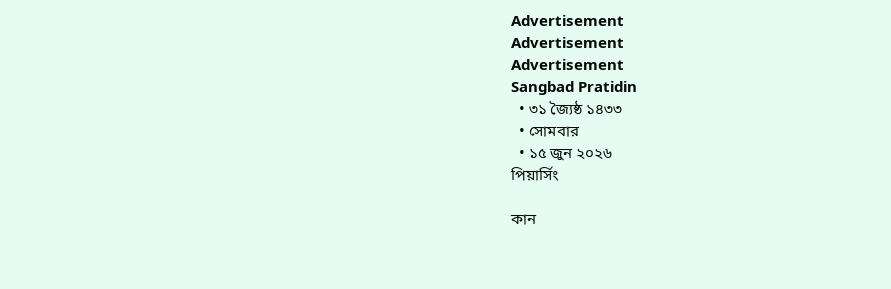Advertisement
Advertisement
Advertisement
Sangbad Pratidin
  • ৩১ জ্যৈষ্ঠ ১৪৩৩
  • সোমবার
  • ১৫ জুন ২০২৬
পিয়ার্সিং

কান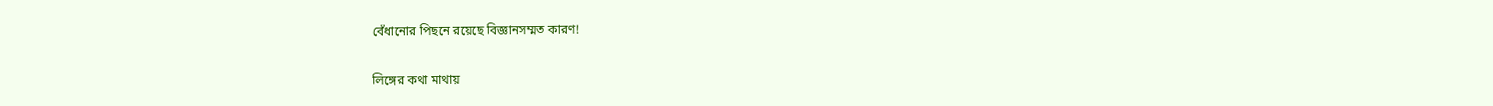বেঁধানোর পিছনে রয়েছে বিজ্ঞানসম্মত কারণ!

লিঙ্গের কথা মাথায়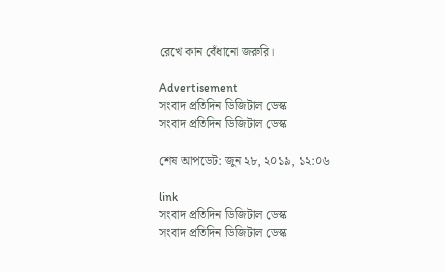রেখে কান বেঁধানো জরুরি।

Advertisement
সংবাদ প্রতিদিন ডিজিটাল ডেস্ক
সংবাদ প্রতিদিন ডিজিটাল ডেস্ক

শেষ আপডেট: জুন ২৮, ২০১৯, ১২:০৬

link
সংবাদ প্রতিদিন ডিজিটাল ডেস্ক
সংবাদ প্রতিদিন ডিজিটাল ডেস্ক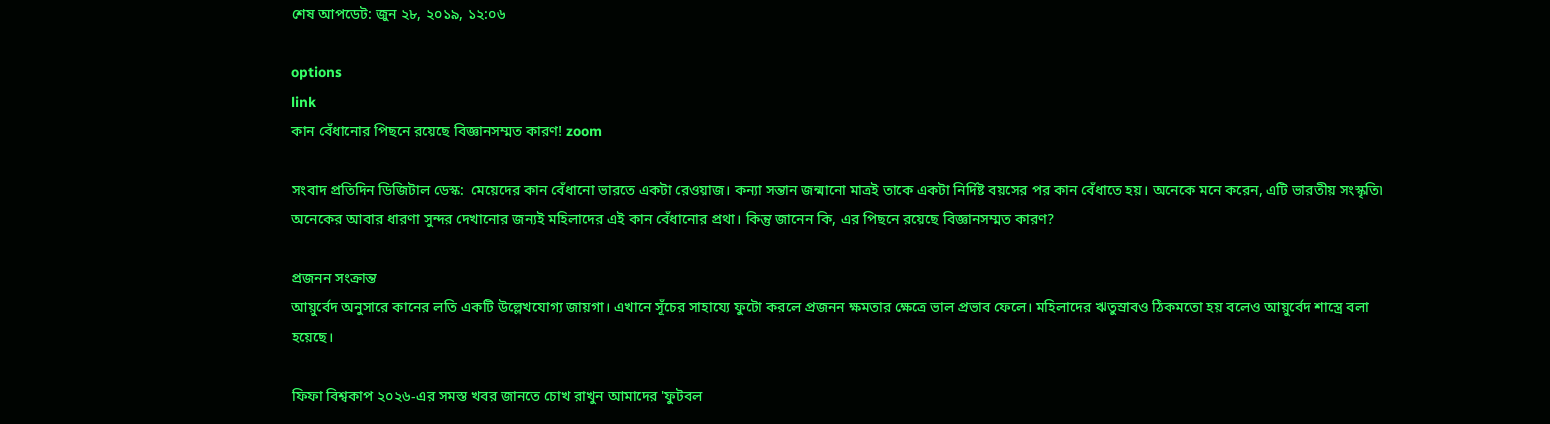শেষ আপডেট: জুন ২৮, ২০১৯, ১২:০৬

options
link
কান বেঁধানোর পিছনে রয়েছে বিজ্ঞানসম্মত কারণ! zoom

সংবাদ প্রতিদিন ডিজিটাল ডেস্ক:  মেয়েদের কান বেঁধানো ভারতে একটা রেওয়াজ। কন্যা সন্তান জন্মানো মাত্রই তাকে একটা নির্দিষ্ট বয়সের পর কান বেঁধাতে হয়। অনেকে মনে করেন, এটি ভারতীয় সংস্কৃতি৷ অনেকের আবার ধারণা সুন্দর দেখানোর জন্যই মহিলাদের এই কান বেঁধানোর প্রথা। কিন্তু জানেন কি, এর পিছনে রয়েছে বিজ্ঞানসম্মত কারণ?

প্রজনন সংক্রান্ত
আয়ুর্বেদ অনুসারে কানের লতি একটি উল্লেখযোগ্য জায়গা। এখানে সূঁচের সাহায্যে ফুটো করলে প্রজনন ক্ষমতার ক্ষেত্রে ভাল প্রভাব ফেলে। মহিলাদের ঋতুস্রাবও ঠিকমতো হয় বলেও আয়ুর্বেদ শাস্ত্রে বলা হয়েছে।

ফিফা বিশ্বকাপ ২০২৬-এর সমস্ত খবর জানতে চোখ রাখুন আমাদের 'ফুটবল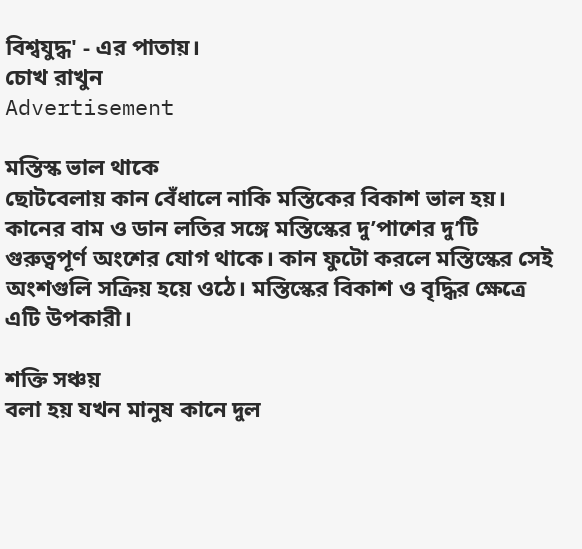বিশ্বযুদ্ধ' - এর পাতায়।
চোখ রাখুন
Advertisement

মস্তিস্ক ভাল থাকে
ছোটবেলায় কান বেঁধালে নাকি মস্তিকের বিকাশ ভাল হয়। কানের বাম ও ডান লতির সঙ্গে মস্তিস্কের দু’পাশের দু’টি গুরুত্বপূর্ণ অংশের যোগ থাকে। কান ফুটো করলে মস্তিস্কের সেই অংশগুলি সক্রিয় হয়ে ওঠে। মস্তিস্কের বিকাশ ও বৃদ্ধির ক্ষেত্রে এটি উপকারী।

শক্তি সঞ্চয়
বলা হয় যখন মানুষ কানে দুল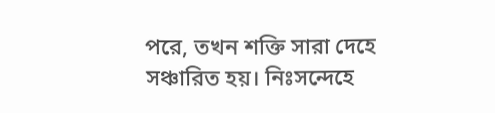পরে, তখন শক্তি সারা দেহে সঞ্চারিত হয়। নিঃসন্দেহে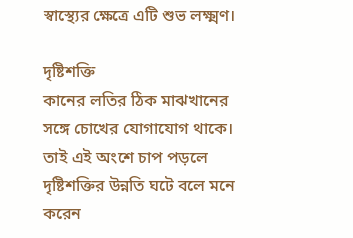স্বাস্থ্যের ক্ষেত্রে এটি শুভ লক্ষ্মণ।

দৃষ্টিশক্তি
কানের লতির ঠিক মাঝখানের সঙ্গে চোখের যোগাযোগ থাকে। তাই এই অংশে চাপ পড়লে দৃষ্টিশক্তির উন্নতি ঘটে বলে মনে করেন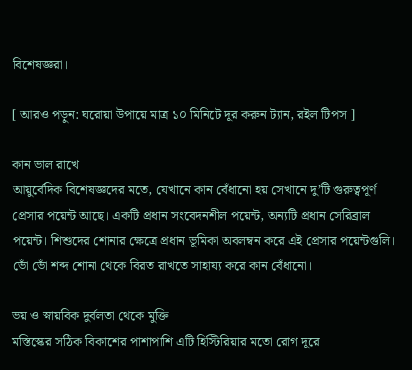বিশেষজ্ঞরা।

[ আরও পড়ুন: ঘরোয়া উপায়ে মাত্র ১০ মিনিটে দূর করুন ট্যান, রইল টিপস ]

কান ভাল রাখে
আয়ুর্বেদিক বিশেষজ্ঞদের মতে, যেখানে কান বেঁধানো হয় সেখানে দু’টি গুরুত্বপূর্ণ প্রেসার পয়েন্ট আছে। একটি প্রধান সংবেদনশীল পয়েন্ট, অন্যটি প্রধান সেরিব্রাল পয়েন্ট। শিশুদের শোনার ক্ষেত্রে প্রধান ভূমিকা অবলম্বন করে এই প্রেসার পয়েন্টগুলি। ভোঁ ভোঁ শব্দ শোনা থেকে বিরত রাখতে সাহায্য করে কান বেঁধানো।

ভয় ও স্নায়বিক দুর্বলতা থেকে মুক্তি
মস্তিস্কের সঠিক বিকাশের পাশাপাশি এটি হিস্টিরিয়ার মতো রোগ দূরে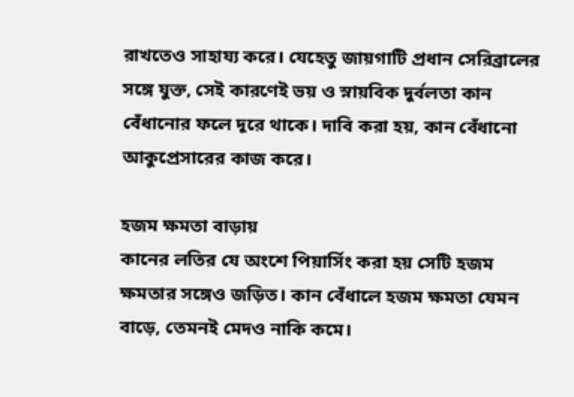রাখতেও সাহায্য করে। যেহেতু জায়গাটি প্রধান সেরিব্রালের সঙ্গে যুক্ত, সেই কারণেই ভয় ও স্নায়বিক দুর্বলতা কান বেঁধানোর ফলে দূরে থাকে। দাবি করা হয়, কান বেঁধানো আকুপ্রেসারের কাজ করে।

হজম ক্ষমতা বাড়ায়
কানের লতির যে অংশে পিয়ার্সিং করা হয় সেটি হজম ক্ষমতার সঙ্গেও জড়িত। কান বেঁধালে হজম ক্ষমতা যেমন বাড়ে, তেমনই মেদও নাকি কমে।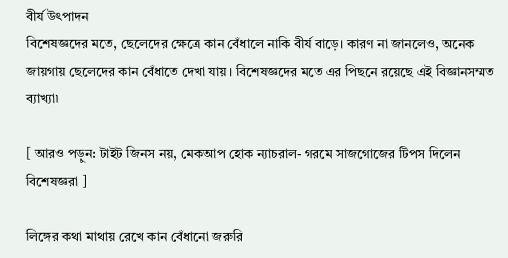বীর্য উৎপাদন
বিশেষজ্ঞদের মতে, ছেলেদের ক্ষেত্রে কান বেঁধালে নাকি বীর্য বাড়ে। কারণ না জানলেও, অনেক জায়গায় ছেলেদের কান বেঁধাতে দেখা যায়। বিশেষজ্ঞদের মতে এর পিছনে রয়েছে এই বিজ্ঞানসম্মত ব্যাখ্যা৷

[ আরও পড়ুন: টাইট জিনস নয়, মেকআপ হোক ন্যাচরাল- গরমে সাজগোজের টিপস দিলেন বিশেষজ্ঞরা ]

লিঙ্গের কথা মাথায় রেখে কান বেঁধানো জরুরি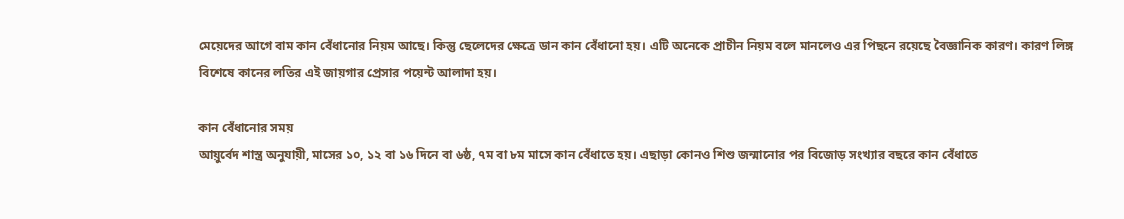মেয়েদের আগে বাম কান বেঁধানোর নিয়ম আছে। কিন্তু ছেলেদের ক্ষেত্রে ডান কান বেঁধানো হয়। এটি অনেকে প্রাচীন নিয়ম বলে মানলেও এর পিছনে রয়েছে বৈজ্ঞানিক কারণ। কারণ লিঙ্গ বিশেষে কানের লতির এই জায়গার প্রেসার পয়েন্ট আলাদা হয়।

কান বেঁধানোর সময়
আয়ুর্বেদ শাস্ত্র অনুযায়ী, মাসের ১০, ১২ বা ১৬ দিনে বা ৬ষ্ঠ, ৭ম বা ৮ম মাসে কান বেঁধাতে হয়। এছাড়া কোনও শিশু জন্মানোর পর বিজোড় সংখ্যার বছরে কান বেঁধাতে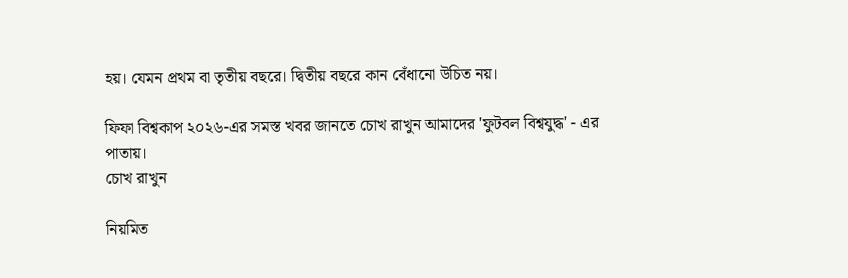হয়। যেমন প্রথম বা তৃতীয় বছরে। দ্বিতীয় বছরে কান বেঁধানো উচিত নয়।

ফিফা বিশ্বকাপ ২০২৬-এর সমস্ত খবর জানতে চোখ রাখুন আমাদের 'ফুটবল বিশ্বযুদ্ধ' - এর পাতায়।
চোখ রাখুন

নিয়মিত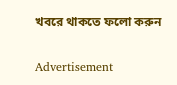খবরে থাকতে ফলো করুন

Advertisement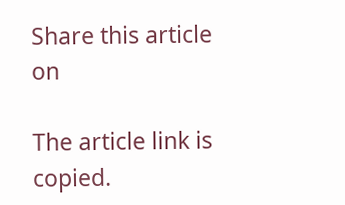Share this article on

The article link is copied.